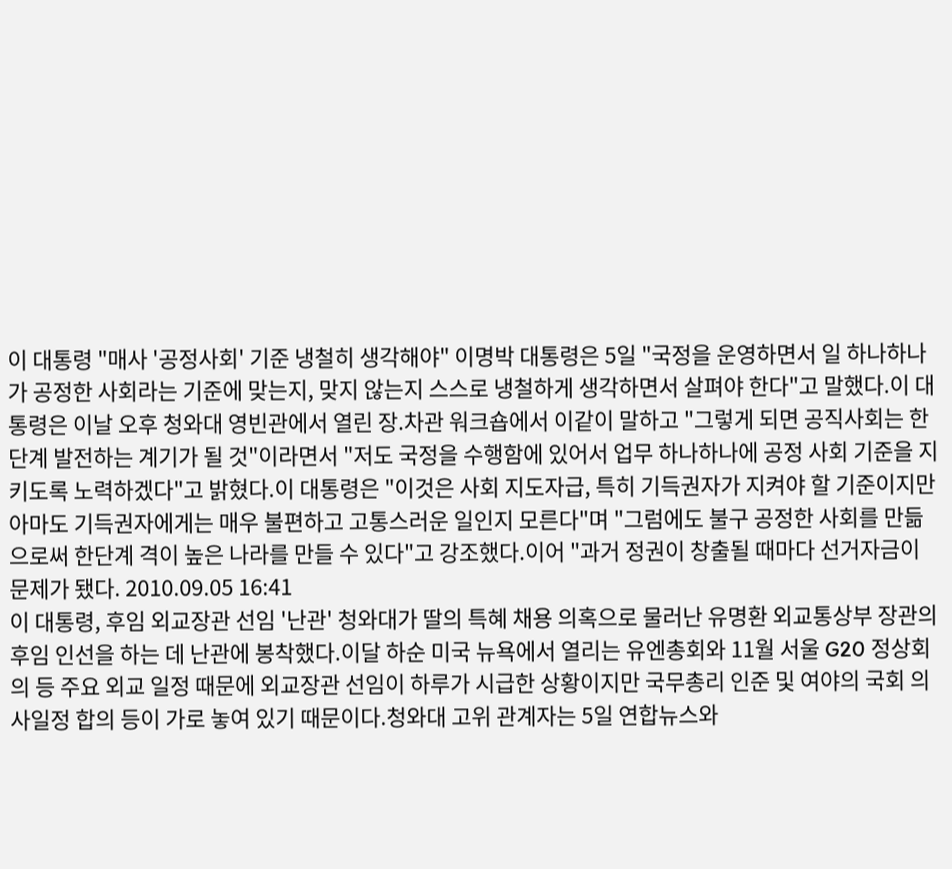이 대통령 "매사 '공정사회' 기준 냉철히 생각해야" 이명박 대통령은 5일 "국정을 운영하면서 일 하나하나가 공정한 사회라는 기준에 맞는지, 맞지 않는지 스스로 냉철하게 생각하면서 살펴야 한다"고 말했다.이 대통령은 이날 오후 청와대 영빈관에서 열린 장.차관 워크숍에서 이같이 말하고 "그렇게 되면 공직사회는 한단계 발전하는 계기가 될 것"이라면서 "저도 국정을 수행함에 있어서 업무 하나하나에 공정 사회 기준을 지키도록 노력하겠다"고 밝혔다.이 대통령은 "이것은 사회 지도자급, 특히 기득권자가 지켜야 할 기준이지만 아마도 기득권자에게는 매우 불편하고 고통스러운 일인지 모른다"며 "그럼에도 불구 공정한 사회를 만듦으로써 한단계 격이 높은 나라를 만들 수 있다"고 강조했다.이어 "과거 정권이 창출될 때마다 선거자금이 문제가 됐다. 2010.09.05 16:41
이 대통령, 후임 외교장관 선임 '난관' 청와대가 딸의 특혜 채용 의혹으로 물러난 유명환 외교통상부 장관의 후임 인선을 하는 데 난관에 봉착했다.이달 하순 미국 뉴욕에서 열리는 유엔총회와 11월 서울 G20 정상회의 등 주요 외교 일정 때문에 외교장관 선임이 하루가 시급한 상황이지만 국무총리 인준 및 여야의 국회 의사일정 합의 등이 가로 놓여 있기 때문이다.청와대 고위 관계자는 5일 연합뉴스와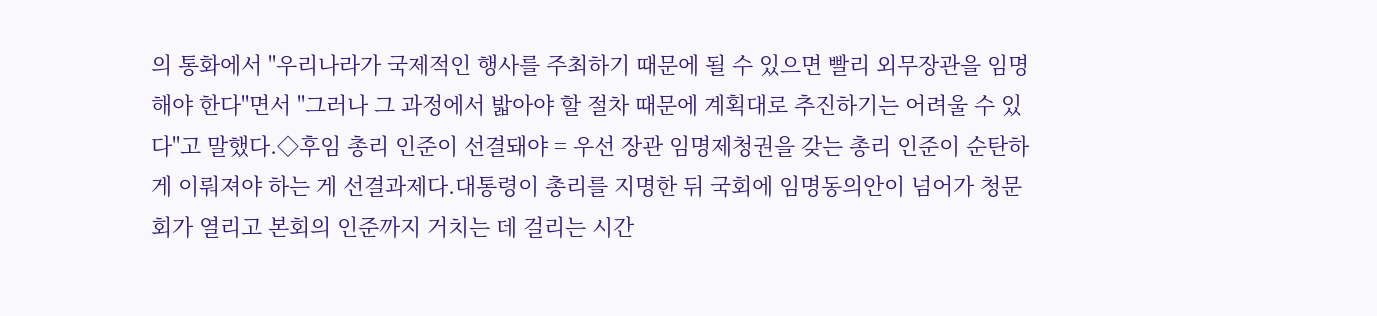의 통화에서 "우리나라가 국제적인 행사를 주최하기 때문에 될 수 있으면 빨리 외무장관을 임명해야 한다"면서 "그러나 그 과정에서 밟아야 할 절차 때문에 계획대로 추진하기는 어려울 수 있다"고 말했다.◇후임 총리 인준이 선결돼야 = 우선 장관 임명제청권을 갖는 총리 인준이 순탄하게 이뤄져야 하는 게 선결과제다.대통령이 총리를 지명한 뒤 국회에 임명동의안이 넘어가 청문회가 열리고 본회의 인준까지 거치는 데 걸리는 시간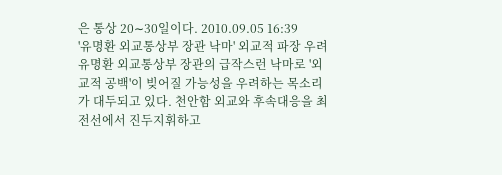은 통상 20∼30일이다. 2010.09.05 16:39
'유명환 외교통상부 장관 낙마' 외교적 파장 우려 유명환 외교통상부 장관의 급작스런 낙마로 '외교적 공백'이 빚어질 가능성을 우려하는 목소리가 대두되고 있다. 천안함 외교와 후속대응을 최전선에서 진두지휘하고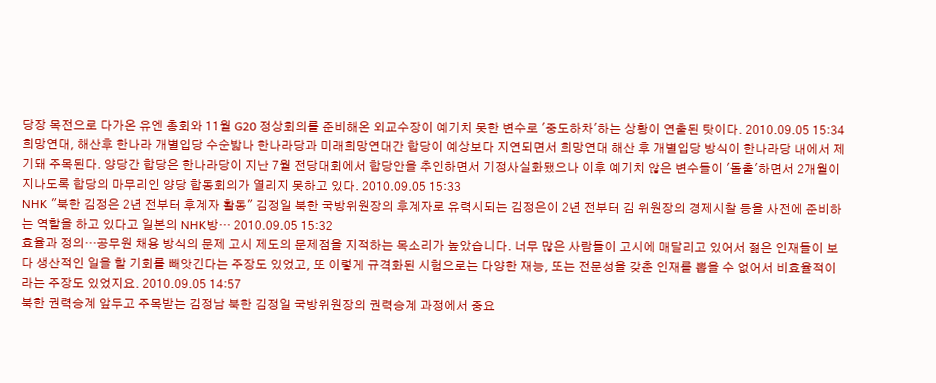당장 목전으로 다가온 유엔 총회와 11월 G20 정상회의를 준비해온 외교수장이 예기치 못한 변수로 '중도하차'하는 상황이 연출된 탓이다. 2010.09.05 15:34
희망연대, 해산후 한나라 개별입당 수순밟나 한나라당과 미래희망연대간 합당이 예상보다 지연되면서 희망연대 해산 후 개별입당 방식이 한나라당 내에서 제기돼 주목된다. 양당간 합당은 한나라당이 지난 7월 전당대회에서 합당안을 추인하면서 기정사실화됐으나 이후 예기치 않은 변수들이 '돌출'하면서 2개월이 지나도록 합당의 마무리인 양당 합동회의가 열리지 못하고 있다. 2010.09.05 15:33
NHK "북한 김정은 2년 전부터 후계자 활동" 김정일 북한 국방위원장의 후계자로 유력시되는 김정은이 2년 전부터 김 위원장의 경제시찰 등을 사전에 준비하는 역할을 하고 있다고 일본의 NHK방… 2010.09.05 15:32
효율과 정의…공무원 채용 방식의 문제 고시 제도의 문제점을 지적하는 목소리가 높았습니다. 너무 많은 사람들이 고시에 매달리고 있어서 젊은 인재들이 보다 생산적인 일을 할 기회를 빼앗긴다는 주장도 있었고, 또 이렇게 규격화된 시험으로는 다양한 재능, 또는 전문성을 갖춘 인재를 뽑을 수 없어서 비효율적이라는 주장도 있었지요. 2010.09.05 14:57
북한 권력승계 앞두고 주목받는 김정남 북한 김정일 국방위원장의 권력승계 과정에서 중요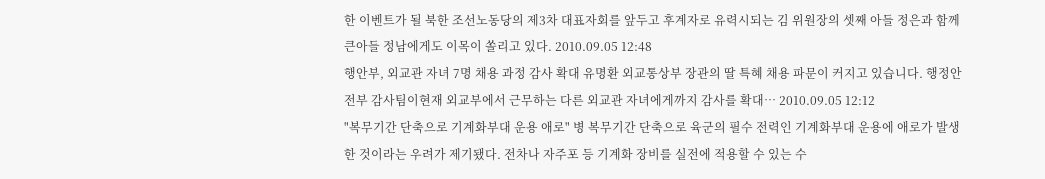한 이벤트가 될 북한 조선노동당의 제3차 대표자회를 앞두고 후계자로 유력시되는 김 위원장의 셋째 아들 정은과 함께 큰아들 정남에게도 이목이 쏠리고 있다. 2010.09.05 12:48
행안부, 외교관 자녀 7명 채용 과정 감사 확대 유명환 외교통상부 장관의 딸 특혜 채용 파문이 커지고 있습니다. 행정안전부 감사팀이현재 외교부에서 근무하는 다른 외교관 자녀에게까지 감사를 확대… 2010.09.05 12:12
"복무기간 단축으로 기계화부대 운용 애로" 병 복무기간 단축으로 육군의 필수 전력인 기계화부대 운용에 애로가 발생한 것이라는 우려가 제기됐다. 전차나 자주포 등 기계화 장비를 실전에 적용할 수 있는 수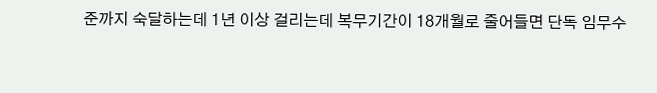준까지 숙달하는데 1년 이상 걸리는데 복무기간이 18개월로 줄어들면 단독 임무수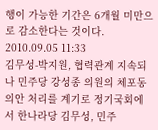행이 가능한 기간은 6개월 미만으로 감소한다는 것이다. 2010.09.05 11:33
김무성-박지원, 협력관계 지속되나 민주당 강성종 의원의 체포동의안 처리를 계기로 정기국회에서 한나라당 김무성, 민주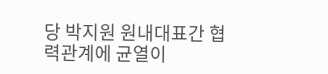당 박지원 원내대표간 협력관계에 균열이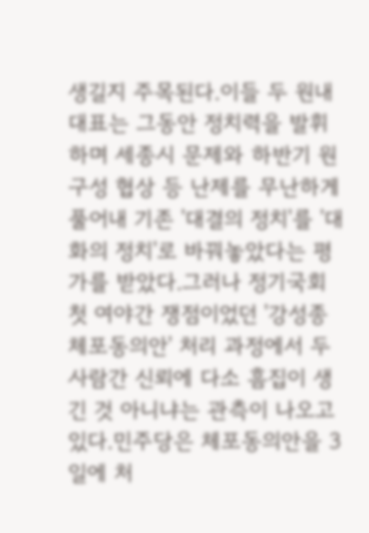생길지 주목된다.이들 두 원내대표는 그동안 정치력을 발휘하며 세종시 문제와 하반기 원구성 협상 등 난제를 무난하게 풀어내 기존 '대결의 정치'를 '대화의 정치'로 바꿔놓았다는 평가를 받았다.그러나 정기국회 첫 여야간 쟁점이었던 '강성종 체포동의안' 처리 과정에서 두 사람간 신뢰에 다소 흠집이 생긴 것 아니냐는 관측이 나오고 있다.민주당은 체포동의안을 3일에 처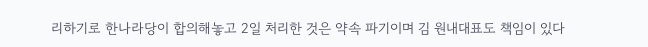리하기로 한나라당이 합의해놓고 2일 처리한 것은 약속 파기이며 김 원내대표도 책임이 있다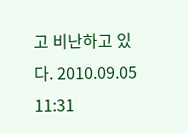고 비난하고 있다. 2010.09.05 11:31